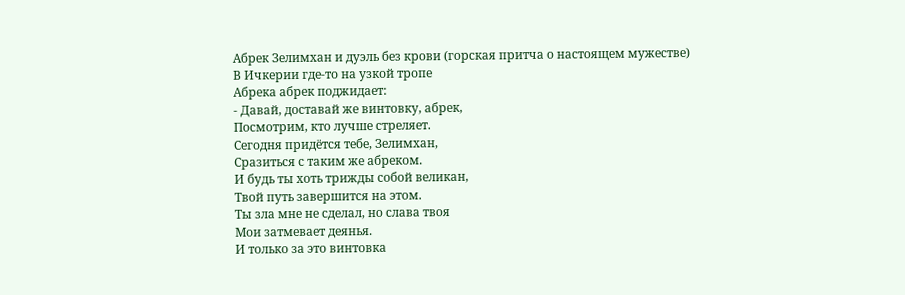Абрек Зелимхан и дуэль без крови (горская притча о настоящем мужестве)
В Ичкерии где-то на узкой тропе
Абрека абрек поджидает:
- Давай, доставай же винтовку, абрек,
Посмотрим, кто лучше стреляет.
Сегодня придётся тебе, Зелимхан,
Сразиться с таким же абреком.
И будь ты хоть трижды собой великан,
Твой путь завершится на этом.
Ты зла мне не сделал, но слава твоя
Мои затмевает деянья.
И только за это винтовка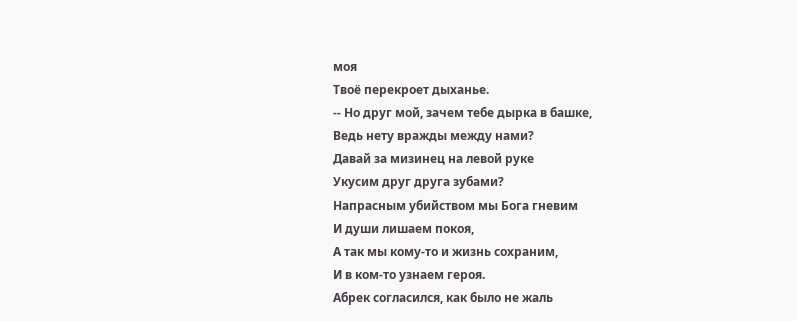моя
Твоё перекроет дыханье.
-- Но друг мой, зачем тебе дырка в башке,
Ведь нету вражды между нами?
Давай за мизинец на левой руке
Укусим друг друга зубами?
Напрасным убийством мы Бога гневим
И души лишаем покоя,
А так мы кому-то и жизнь сохраним,
И в ком-то узнаем героя.
Абрек согласился, как было не жаль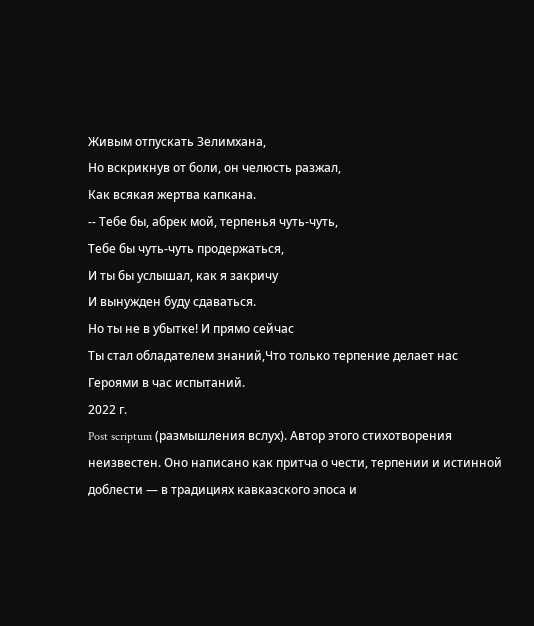Живым отпускать Зелимхана,
Но вскрикнув от боли, он челюсть разжал,
Как всякая жертва капкана.
-- Тебе бы, абрек мой, терпенья чуть-чуть,
Тебе бы чуть-чуть продержаться,
И ты бы услышал, как я закричу
И вынужден буду сдаваться.
Но ты не в убытке! И прямо сейчас
Ты стал обладателем знаний,Что только терпение делает нас
Героями в час испытаний.
2022 г.
Post scriptum (размышления вслух). Автор этого стихотворения неизвестен. Оно написано как притча о чести, терпении и истинной доблести — в традициях кавказского эпоса и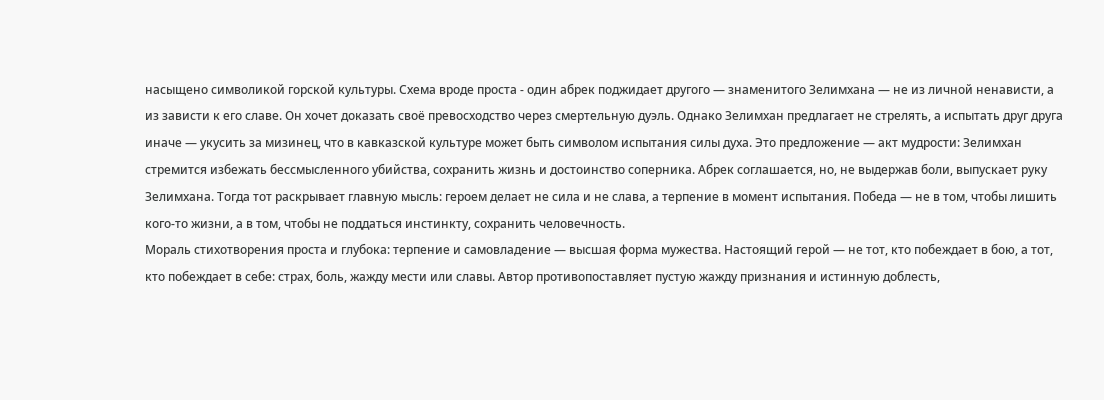насыщено символикой горской культуры. Схема вроде проста - один абрек поджидает другого — знаменитого Зелимхана — не из личной ненависти, а из зависти к его славе. Он хочет доказать своё превосходство через смертельную дуэль. Однако Зелимхан предлагает не стрелять, а испытать друг друга иначе — укусить за мизинец, что в кавказской культуре может быть символом испытания силы духа. Это предложение — акт мудрости: Зелимхан стремится избежать бессмысленного убийства, сохранить жизнь и достоинство соперника. Абрек соглашается, но, не выдержав боли, выпускает руку Зелимхана. Тогда тот раскрывает главную мысль: героем делает не сила и не слава, а терпение в момент испытания. Победа — не в том, чтобы лишить кого-то жизни, а в том, чтобы не поддаться инстинкту, сохранить человечность.
Мораль стихотворения проста и глубока: терпение и самовладение — высшая форма мужества. Настоящий герой — не тот, кто побеждает в бою, а тот, кто побеждает в себе: страх, боль, жажду мести или славы. Автор противопоставляет пустую жажду признания и истинную доблесть,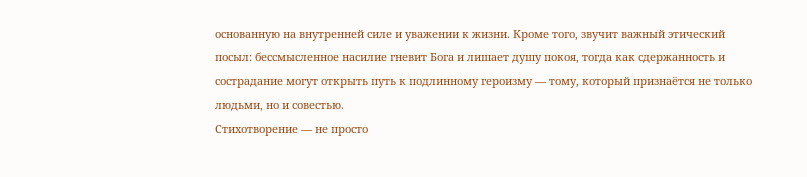основанную на внутренней силе и уважении к жизни. Кроме того, звучит важный этический посыл: бессмысленное насилие гневит Бога и лишает душу покоя, тогда как сдержанность и сострадание могут открыть путь к подлинному героизму — тому, который признаётся не только людьми, но и совестью.
Стихотворение — не просто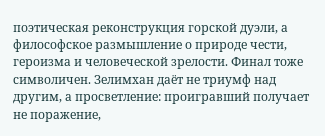поэтическая реконструкция горской дуэли, а философское размышление о природе чести, героизма и человеческой зрелости. Финал тоже символичен. Зелимхан даёт не триумф над другим, а просветление: проигравший получает не поражение,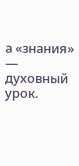а «знания» — духовный урок.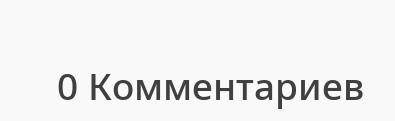0 Комментариев